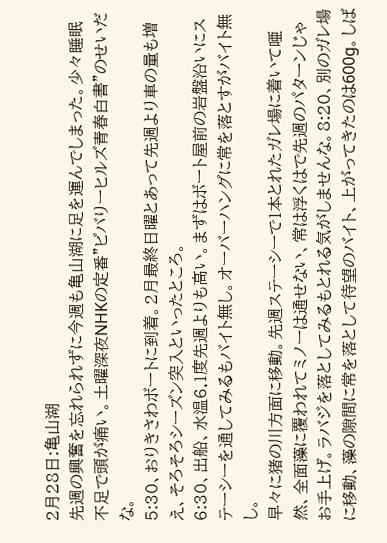2月28日:亀山湖
先週の興奮を忘れられずに今週も亀山湖に足を運んでしまった。少々睡眠不足で頭が痛い。土曜深夜NHKの定番”ビバりーヒルズ青春白書”のせいだな。
5:30、おりきさわボートに到着。2月最終日曜とあって先週より車の量も増え、そろそろシーズン突入といったところ。
6:30、出船、水温6.1度先週よりも高い。まずはボート屋前の岩盤沿いにステーシーを通してみるもバイト無し。オーバーハングに常を落とすがバイト無し。
早々に猪の川方面に移動。先週ステーシーで1本とれたガレ場に着いて唖然、全面藻に覆われてミノーは通せない、常は浮くはで先週のパターンじゃお手上げ。ラバジを落としてみるもとれる気がしませんな。8:20、別のガレ場に移動、藻の隙間に常を落として待望のバイト、上がってきたのは600g。しば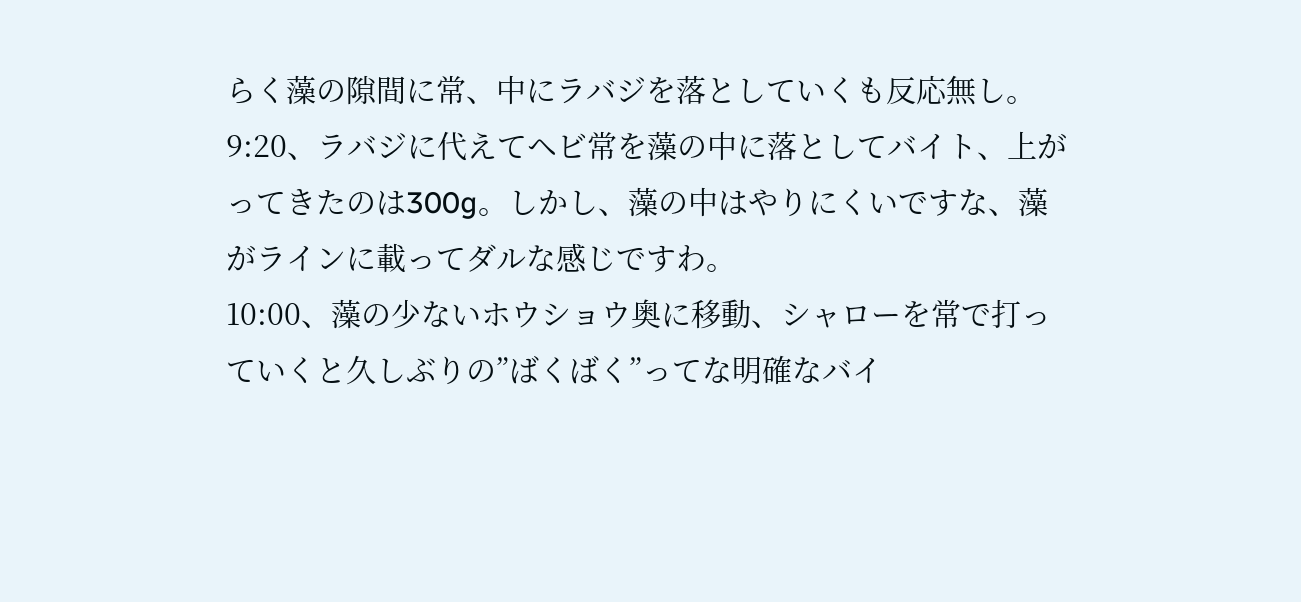らく藻の隙間に常、中にラバジを落としていくも反応無し。9:20、ラバジに代えてヘビ常を藻の中に落としてバイト、上がってきたのは300g。しかし、藻の中はやりにくいですな、藻がラインに載ってダルな感じですわ。
10:00、藻の少ないホウショウ奥に移動、シャローを常で打っていくと久しぶりの”ばくばく”ってな明確なバイ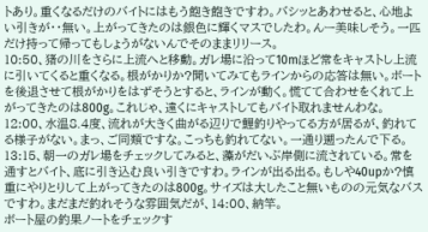トあり。重くなるだけのバイトにはもう飽き飽きですわ。バシッとあわせると、心地よい引きが・・無い。上がってきたのは銀色に輝くマスでしたわ。んー美味しそう。一匹だけ持って帰ってもしょうがないんでそのままリリース。
10:50、猪の川をさらに上流へと移動。ガレ場に沿って10mほど常をキャストし上流に引いてくると重くなる。根がかりか?聞いてみてもラインからの応答は無い。ボートを後退させて根がかりをはずそうとすると、ラインが動く。慌てて合わせをくれて上がってきたのは800g。これじゃ、遠くにキャストしてもバイト取れませんわな。
12:00、水温8.4度、流れが大きく曲がる辺りで鯉釣りやってる方が居るが、釣れてる様子がない。まっ、ご同類ですな。こっちも釣れてない。一通り遡ったんで下る。
13:15、朝一のガレ場をチェックしてみると、藻がだいぶ岸側に流されている。常を通すとバイト、底に引き込む良い引きですわ。ラインが出る出る。もしや40upか?慎重にやりとりして上がってきたのは800g。サイズは大したこと無いものの元気なバスですわ。まだまだ釣れそうな雰囲気だが、14:00、納竿。
ボート屋の釣果ノートをチェックす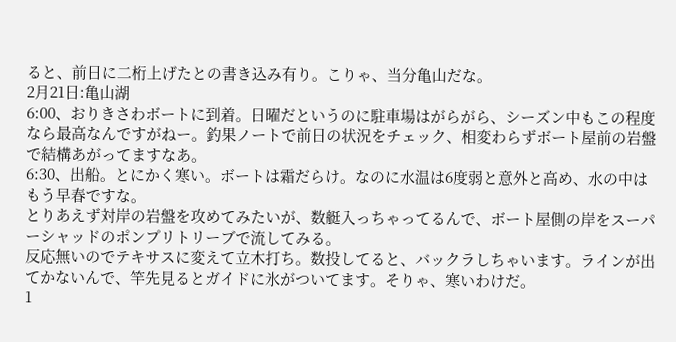ると、前日に二桁上げたとの書き込み有り。こりゃ、当分亀山だな。
2月21日:亀山湖
6:00、おりきさわボートに到着。日曜だというのに駐車場はがらがら、シーズン中もこの程度なら最高なんですがねー。釣果ノートで前日の状況をチェック、相変わらずボート屋前の岩盤で結構あがってますなあ。
6:30、出船。とにかく寒い。ボートは霜だらけ。なのに水温は6度弱と意外と高め、水の中はもう早春ですな。
とりあえず対岸の岩盤を攻めてみたいが、数艇入っちゃってるんで、ボート屋側の岸をスーパーシャッドのポンプリトリーブで流してみる。
反応無いのでテキサスに変えて立木打ち。数投してると、バックラしちゃいます。ラインが出てかないんで、竿先見るとガイドに氷がついてます。そりゃ、寒いわけだ。
1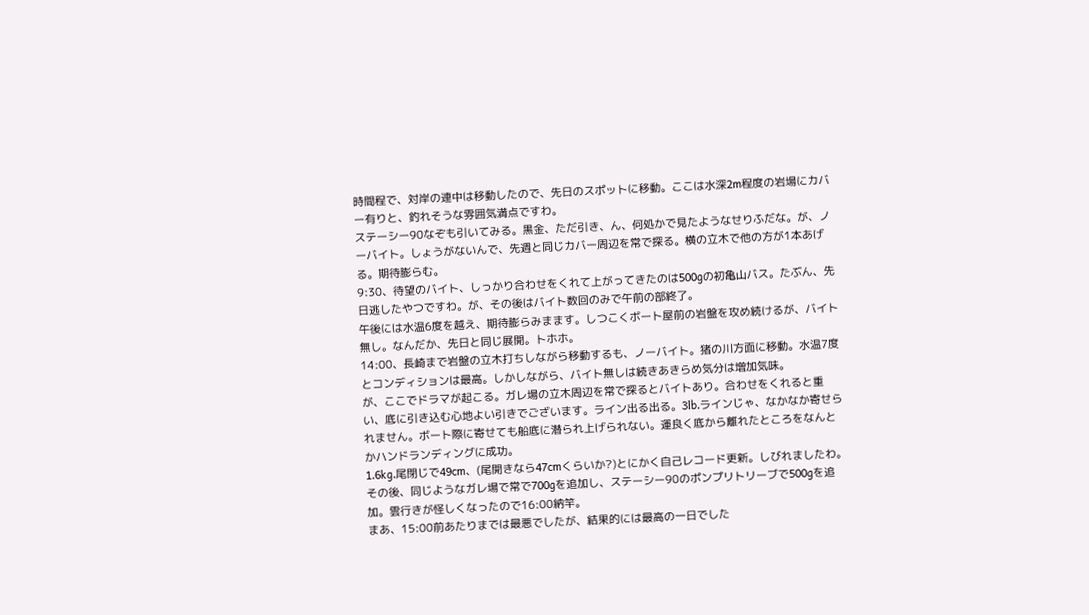時間程で、対岸の連中は移動したので、先日のスポットに移動。ここは水深2m程度の岩場にカバー有りと、釣れそうな雰囲気満点ですわ。
ステーシー90なぞも引いてみる。黒金、ただ引き、ん、何処かで見たようなせりふだな。が、ノーバイト。しょうがないんで、先週と同じカバー周辺を常で探る。横の立木で他の方が1本あげる。期待膨らむ。
9:30、待望のバイト、しっかり合わせをくれて上がってきたのは500gの初亀山バス。たぶん、先日逃したやつですわ。が、その後はバイト数回のみで午前の部終了。
午後には水温6度を越え、期待膨らみまます。しつこくボート屋前の岩盤を攻め続けるが、バイト無し。なんだか、先日と同じ展開。トホホ。
14:00、長崎まで岩盤の立木打ちしながら移動するも、ノーバイト。猪の川方面に移動。水温7度とコンディションは最高。しかしながら、バイト無しは続きあきらめ気分は増加気味。
が、ここでドラマが起こる。ガレ場の立木周辺を常で探るとバイトあり。合わせをくれると重い、底に引き込む心地よい引きでございます。ライン出る出る。3lb.ラインじゃ、なかなか寄せられません。ボート際に寄せても船底に潜られ上げられない。運良く底から離れたところをなんとかハンドランディングに成功。
1.6kg.尾閉じで49cm、(尾開きなら47cmくらいか?)とにかく自己レコード更新。しびれましたわ。
その後、同じようなガレ場で常で700gを追加し、ステーシー90のポンプリトリーブで500gを追加。雲行きが怪しくなったので16:00納竿。
まあ、15:00前あたりまでは最悪でしたが、結果的には最高の一日でした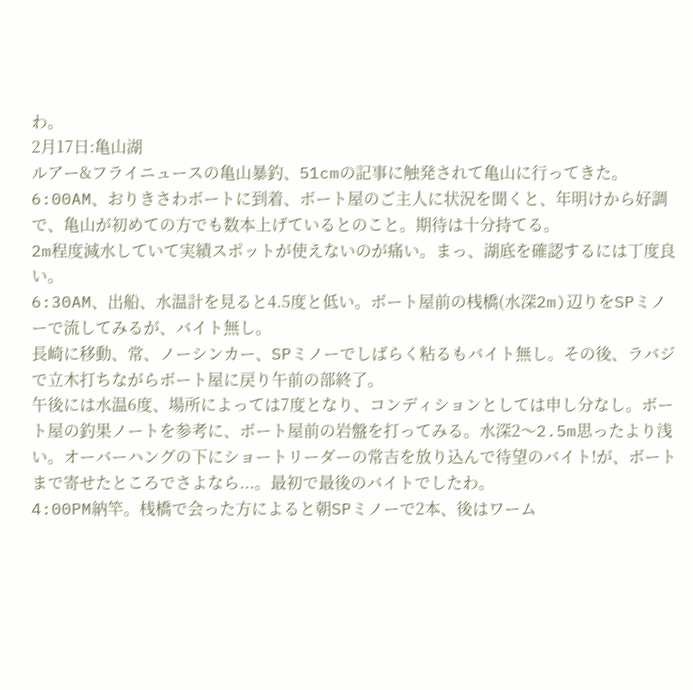わ。
2月17日:亀山湖
ルアー&フライニュースの亀山暴釣、51cmの記事に触発されて亀山に行ってきた。
6:00AM、おりきさわボートに到着、ボート屋のご主人に状況を聞くと、年明けから好調で、亀山が初めての方でも数本上げているとのこと。期待は十分持てる。
2m程度減水していて実績スポットが使えないのが痛い。まっ、湖底を確認するには丁度良い。
6:30AM、出船、水温計を見ると4.5度と低い。ボート屋前の桟橋(水深2m)辺りをSPミノーで流してみるが、バイト無し。
長崎に移動、常、ノーシンカー、SPミノーでしばらく粘るもバイト無し。その後、ラバジで立木打ちながらボート屋に戻り午前の部終了。
午後には水温6度、場所によっては7度となり、コンディションとしては申し分なし。ボート屋の釣果ノートを参考に、ボート屋前の岩盤を打ってみる。水深2〜2.5m思ったより浅い。オーバーハングの下にショートリーダーの常吉を放り込んで待望のバイト!が、ボートまで寄せたところでさよなら...。最初で最後のバイトでしたわ。
4:00PM納竿。桟橋で会った方によると朝SPミノーで2本、後はワーム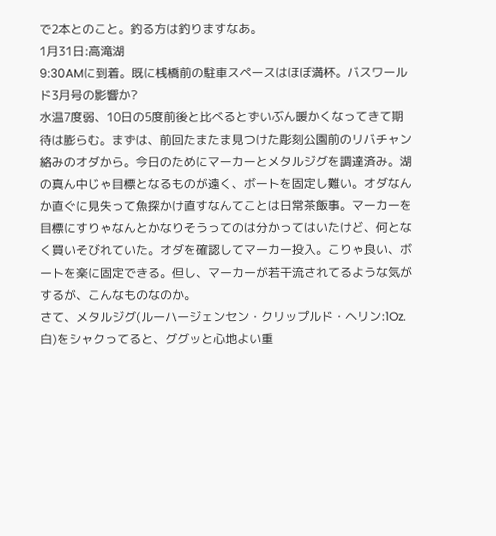で2本とのこと。釣る方は釣りますなあ。
1月31日:高滝湖
9:30AMに到着。既に桟橋前の駐車スペースはほぼ満杯。バスワールド3月号の影響か?
水温7度弱、10日の5度前後と比べるとずいぶん暖かくなってきて期待は膨らむ。まずは、前回たまたま見つけた彫刻公園前のリバチャン絡みのオダから。今日のためにマーカーとメタルジグを調達済み。湖の真ん中じゃ目標となるものが遠く、ボートを固定し難い。オダなんか直ぐに見失って魚探かけ直すなんてことは日常茶飯事。マーカーを目標にすりゃなんとかなりそうってのは分かってはいたけど、何となく買いそびれていた。オダを確認してマーカー投入。こりゃ良い、ボートを楽に固定できる。但し、マーカーが若干流されてるような気がするが、こんなものなのか。
さて、メタルジグ(ルーハージェンセン・クリップルド・ヘリン:1Oz.白)をシャクってると、ググッと心地よい重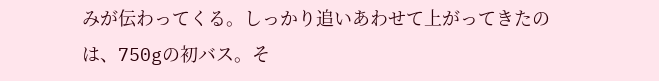みが伝わってくる。しっかり追いあわせて上がってきたのは、750gの初バス。そ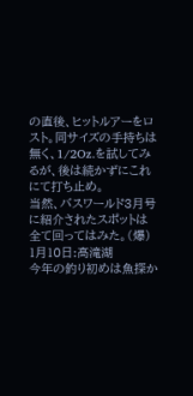の直後、ヒットルアーをロスト。同サイズの手持ちは無く、1/2Oz.を試してみるが、後は続かずにこれにて打ち止め。
当然、バスワールド3月号に紹介されたスポットは全て回ってはみた。(爆)
1月10日:高滝湖
今年の釣り初めは魚探か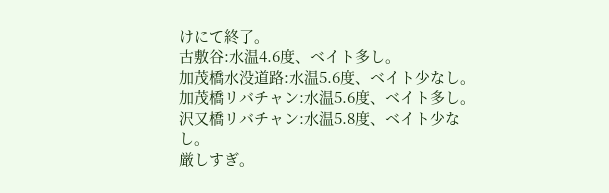けにて終了。
古敷谷:水温4.6度、ベイト多し。
加茂橋水没道路:水温5.6度、ベイト少なし。
加茂橋リバチャン:水温5.6度、ベイト多し。
沢又橋リバチャン:水温5.8度、ベイト少なし。
厳しすぎ。